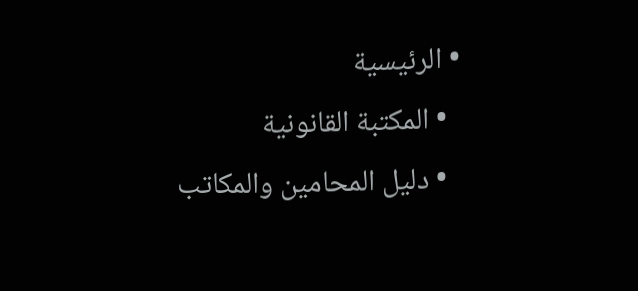• الرئيسية
  • المكتبة القانونية
  • دليل المحامين والمكاتب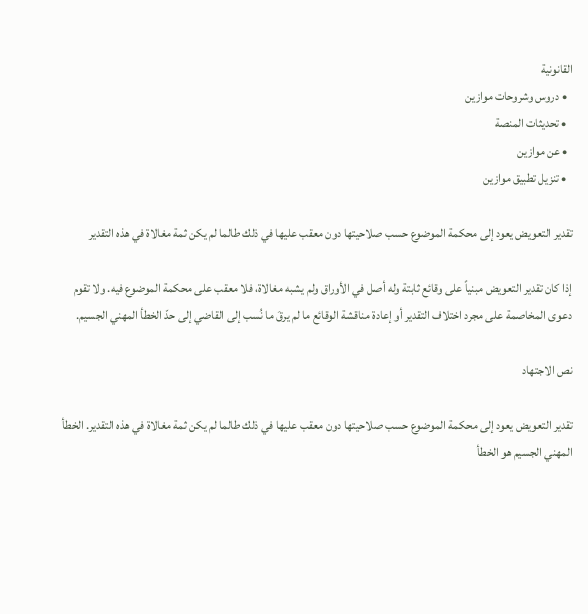القانونية
  • دروس وشروحات موازين
  • تحديثات المنصة
  • عن موازين
  • تنزيل تطبيق موازين

تقدير التعويض يعود إلى محكمة الموضوع حسب صلاحيتها دون معقب عليها في ذلك طالما لم يكن ثمة مغالاة في هذه التقدير

إذا كان تقدير التعويض مبنياً على وقائع ثابتة وله أصل في الأوراق ولم يشبه مغالاة، فلا معقب على محكمة الموضوع فيه. ولا تقوم دعوى المخاصمة على مجرد اختلاف التقدير أو إعادة مناقشة الوقائع ما لم يرقَ ما نُسب إلى القاضي إلى حدّ الخطأ المهني الجسيم.

نص الاجتهاد

تقدير التعويض يعود إلى محكمة الموضوع حسب صلاحيتها دون معقب عليها في ذلك طالما لم يكن ثمة مغالاة في هذه التقدير. الخطأ المهني الجسيم هو الخطأ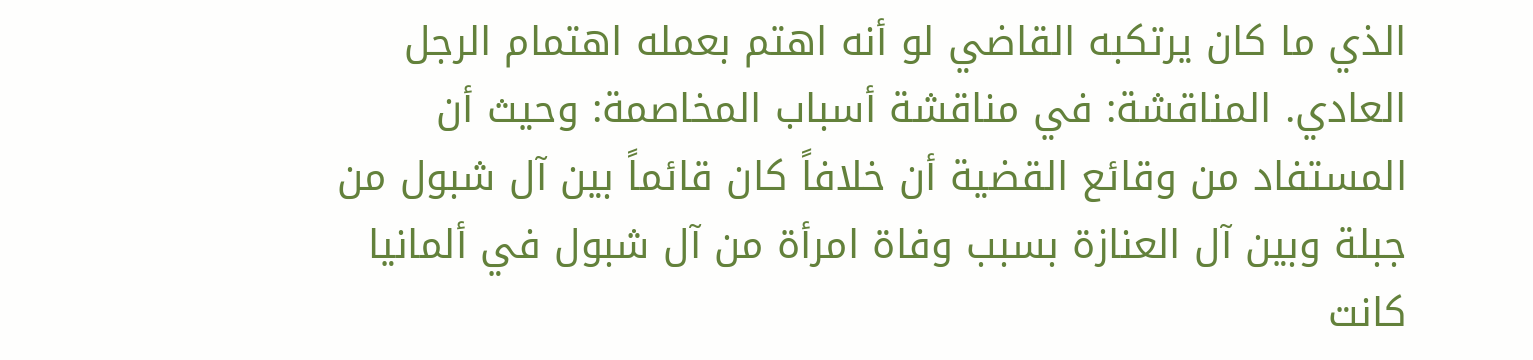الذي ما كان يرتكبه القاضي لو أنه اهتم بعمله اهتمام الرجل العادي. المناقشة: في مناقشة أسباب المخاصمة: وحيث أن المستفاد من وقائع القضية أن خلافاً كان قائماً بين آل شبول من جبلة وبين آل العنازة بسبب وفاة امرأة من آل شبول في ألمانيا كانت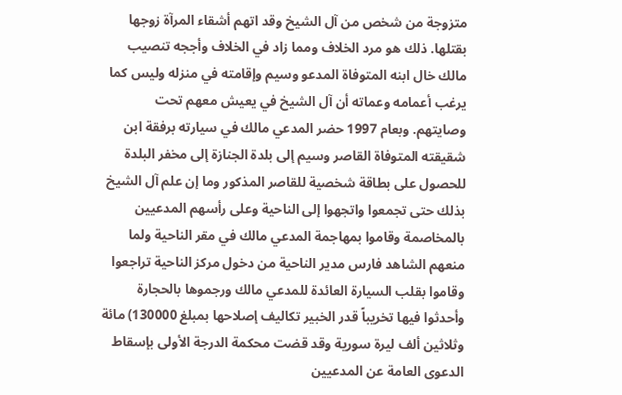متزوجة من شخص من آل الشيخ وقد اتهم أشقاء المرآة زوجها بقتلها. ذلك هو مرد الخلاف ومما زاد في الخلاف وأججه تنصيب مالك خال ابنه المتوفاة المدعو وسيم وإقامته في منزله وليس كما يرغب أعمامه وعماته أن آل الشيخ في يعيش معهم تحت وصايتهم. وبعام 1997 حضر المدعي مالك في سيارته برفقة ابن شقيقته المتوفاة القاصر وسيم إلى بلدة الجنازة إلى مخفر البلدة للحصول على بطاقة شخصية للقاصر المذكور وما إن علم آل الشيخ بذلك حتى تجمعوا واتجهوا إلى الناحية وعلى رأسهم المدعيين بالمخاصمة وقاموا بمهاجمة المدعي مالك في مقر الناحية ولما منعهم الشاهد فارس مدير الناحية من دخول مركز الناحية تراجعوا وقاموا بقلب السيارة العائدة للمدعي مالك ورجموها بالحجارة وأحدثوا فيها تخريباً قدر الخبير تكاليف إصلاحها بمبلغ 130000) مائة وثلاثين ألف ليرة سورية وقد قضت محكمة الدرجة الأولى بإسقاط الدعوى العامة عن المدعيين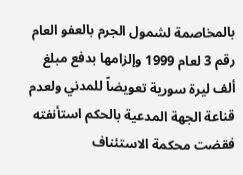بالمخاصمة لشمول الجرم بالعفو العام رقم 3 لعام 1999 وإلزامها بدفع مبلغ ألف ليرة سورية تعويضاً للمدني ولعدم قناعة الجهة المدعية بالحكم استأنفته فقضت محكمة الاستئناف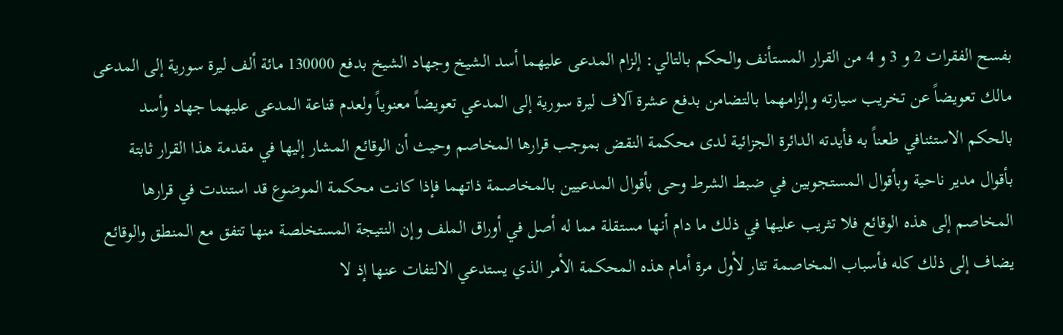بفسح الفقرات 2 و 3 و 4 من القرار المستأنف والحكم بالتالي: إلزام المدعى عليهما أسد الشيخ وجهاد الشيخ بدفع 130000 مائة ألف ليرة سورية إلى المدعى مالك تعويضاً عن تخريب سيارته وإلزامهما بالتضامن بدفع عشرة آلاف ليرة سورية إلى المدعي تعويضاً معنوياً ولعدم قناعة المدعى عليهما جهاد وأسد بالحكم الاستئنافي طعناً به فأيدته الدائرة الجزائية لدى محكمة النقض بموجب قرارها المخاصم وحيث أن الوقائع المشار إليها في مقدمة هذا القرار ثابتة بأقوال مدير ناحية وبأقوال المستجوبين في ضبط الشرط وحى بأقوال المدعيين بالمخاصمة ذاتهما فإذا كانت محكمة الموضوع قد استندت في قرارها المخاصم إلى هذه الوقائع فلا تثريب عليها في ذلك ما دام أنها مستقلة مما له أصل في أوراق الملف وإن النتيجة المستخلصة منها تتفق مع المنطق والوقائع يضاف إلى ذلك كله فأسباب المخاصمة تثار لأول مرة أمام هذه المحكمة الأمر الذي يستدعي الالتفات عنها إذ لا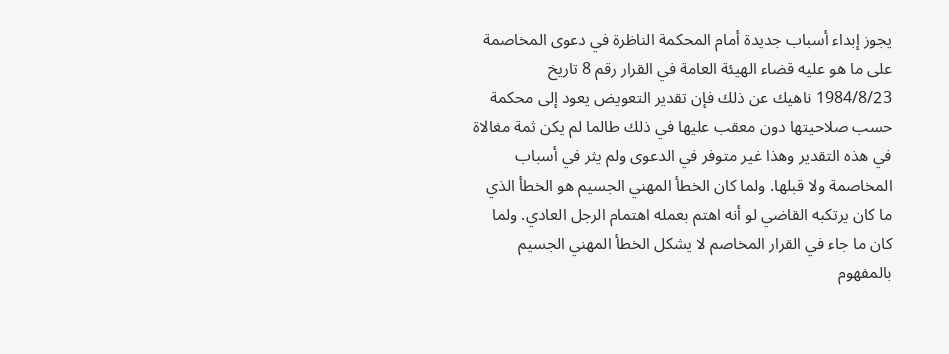يجوز إبداء أسباب جديدة أمام المحكمة الناظرة في دعوى المخاصمة على ما هو عليه قضاء الهيئة العامة في القرار رقم 8 تاريخ 1984/8/23 ناهيك عن ذلك فإن تقدير التعويض يعود إلى محكمة حسب صلاحيتها دون معقب عليها في ذلك طالما لم يكن ثمة مغالاة في هذه التقدير وهذا غير متوفر في الدعوى ولم يثر في أسباب المخاصمة ولا قبلها. ولما كان الخطأ المهني الجسيم هو الخطأ الذي ما كان يرتكبه القاضي لو أنه اهتم بعمله اهتمام الرجل العادي. ولما كان ما جاء في القرار المخاصم لا يشكل الخطأ المهني الجسيم بالمفهوم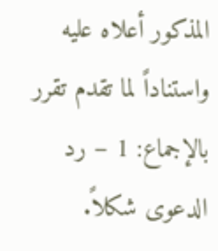المذكور أعلاه عليه واستناداً لما تقدم تقرر بالإجماع: 1 – رد الدعوى شكلاً.